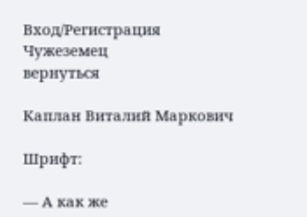Вход/Регистрация
Чужеземец
вернуться

Каплан Виталий Маркович

Шрифт:

— А как же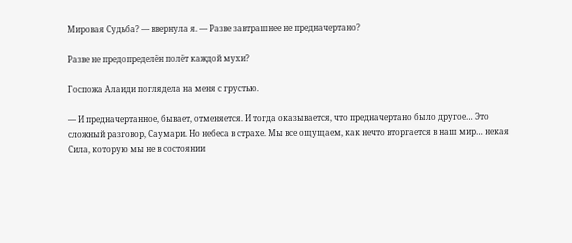Мировая Судьба? — ввернула я. — Разве завтрашнее не предначертано?

Разве не предопределён полёт каждой мухи?

Госпожа Алаиди поглядела на меня с грустью.

— И предначертанное, бывает, отменяется. И тогда оказывается, что предначертано было другое… Это сложный разговор, Саумари. Но небеса в страхе. Мы все ощущаем, как нечто вторгается в наш мир… некая Сила, которую мы не в состоянии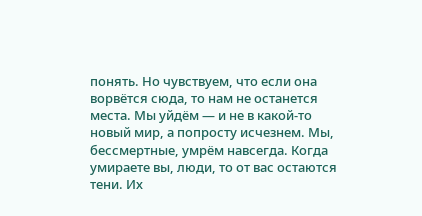понять. Но чувствуем, что если она ворвётся сюда, то нам не останется места. Мы уйдём — и не в какой-то новый мир, а попросту исчезнем. Мы, бессмертные, умрём навсегда. Когда умираете вы, люди, то от вас остаются тени. Их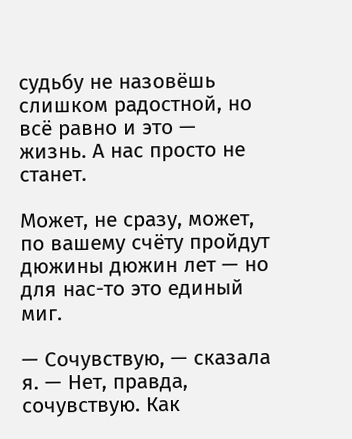судьбу не назовёшь слишком радостной, но всё равно и это — жизнь. А нас просто не станет.

Может, не сразу, может, по вашему счёту пройдут дюжины дюжин лет — но для нас-то это единый миг.

— Сочувствую, — сказала я. — Нет, правда, сочувствую. Как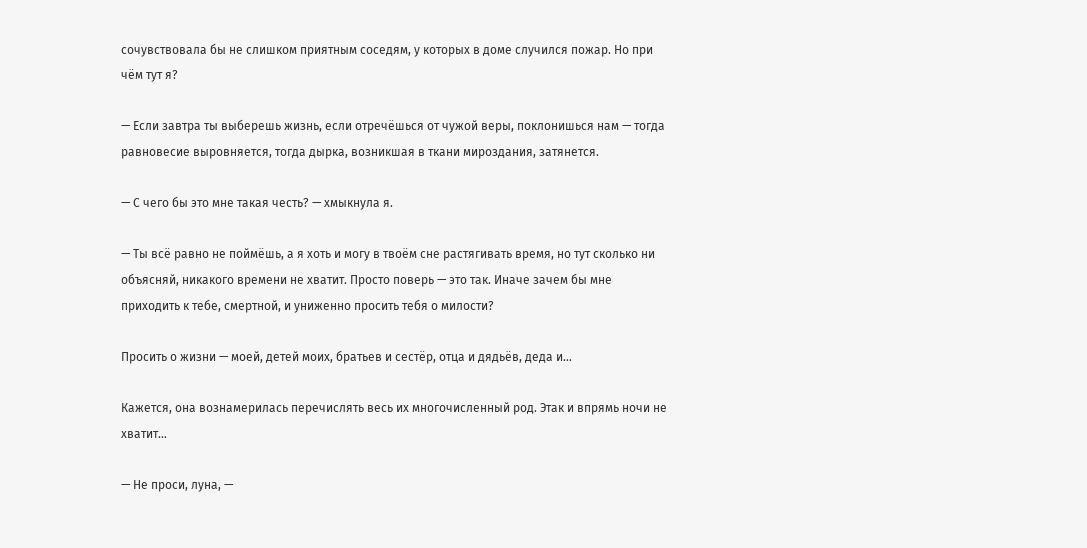сочувствовала бы не слишком приятным соседям, у которых в доме случился пожар. Но при чём тут я?

— Если завтра ты выберешь жизнь, если отречёшься от чужой веры, поклонишься нам — тогда равновесие выровняется, тогда дырка, возникшая в ткани мироздания, затянется.

— С чего бы это мне такая честь? — хмыкнула я.

— Ты всё равно не поймёшь, а я хоть и могу в твоём сне растягивать время, но тут сколько ни объясняй, никакого времени не хватит. Просто поверь — это так. Иначе зачем бы мне приходить к тебе, смертной, и униженно просить тебя о милости?

Просить о жизни — моей, детей моих, братьев и сестёр, отца и дядьёв, деда и…

Кажется, она вознамерилась перечислять весь их многочисленный род. Этак и впрямь ночи не хватит…

— Не проси, луна, —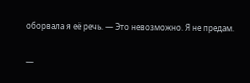оборвала я её речь. — Это невозможно. Я не предам.

—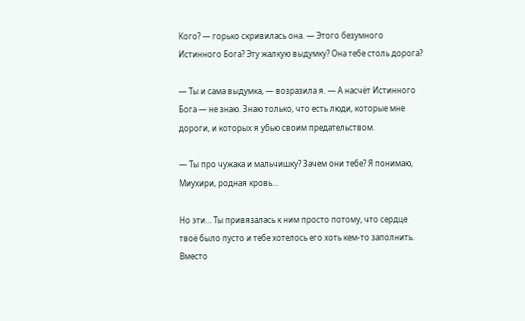Кого? — горько скривилась она. — Этого безумного Истинного Бога? Эту жалкую выдумку? Она тебе столь дорога?

— Ты и сама выдумка, — возразила я. — А насчёт Истинного Бога — не знаю. Знаю только, что есть люди, которые мне дороги, и которых я убью своим предательством.

— Ты про чужака и мальчишку? Зачем они тебе? Я понимаю, Миухири, родная кровь…

Но эти… Ты привязалась к ним просто потому, что сердце твоё было пусто и тебе хотелось его хоть кем-то заполнить. Вместо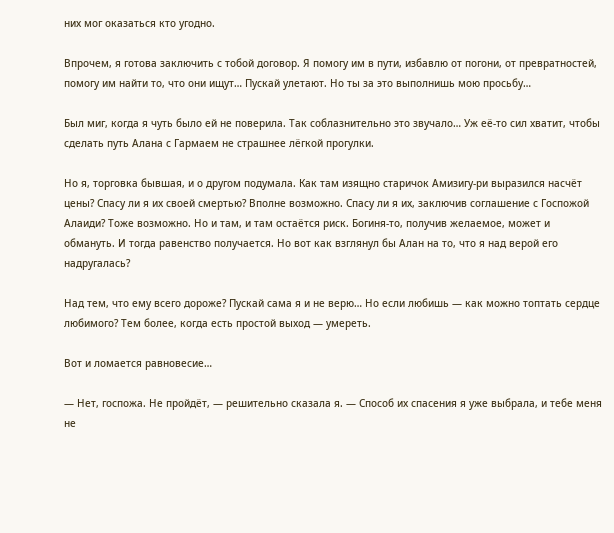них мог оказаться кто угодно.

Впрочем, я готова заключить с тобой договор. Я помогу им в пути, избавлю от погони, от превратностей, помогу им найти то, что они ищут… Пускай улетают. Но ты за это выполнишь мою просьбу…

Был миг, когда я чуть было ей не поверила. Так соблазнительно это звучало… Уж её-то сил хватит, чтобы сделать путь Алана с Гармаем не страшнее лёгкой прогулки.

Но я, торговка бывшая, и о другом подумала. Как там изящно старичок Амизигу-ри выразился насчёт цены? Спасу ли я их своей смертью? Вполне возможно. Спасу ли я их, заключив соглашение с Госпожой Алаиди? Тоже возможно. Но и там, и там остаётся риск. Богиня-то, получив желаемое, может и обмануть. И тогда равенство получается. Но вот как взглянул бы Алан на то, что я над верой его надругалась?

Над тем, что ему всего дороже? Пускай сама я и не верю… Но если любишь — как можно топтать сердце любимого? Тем более, когда есть простой выход — умереть.

Вот и ломается равновесие…

— Нет, госпожа. Не пройдёт, — решительно сказала я. — Способ их спасения я уже выбрала, и тебе меня не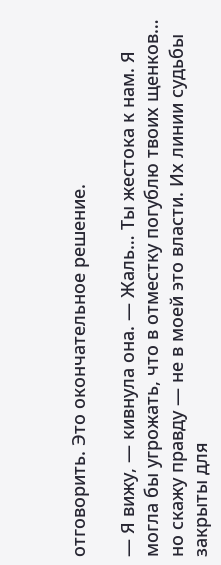отговорить. Это окончательное решение.

— Я вижу, — кивнула она. — Жаль… Ты жестока к нам. Я могла бы угрожать, что в отместку погублю твоих щенков… но скажу правду — не в моей это власти. Их линии судьбы закрыты для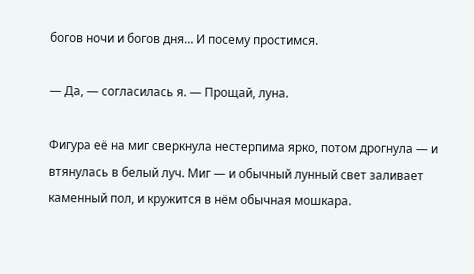богов ночи и богов дня… И посему простимся.

— Да, — согласилась я. — Прощай, луна.

Фигура её на миг сверкнула нестерпима ярко, потом дрогнула — и втянулась в белый луч. Миг — и обычный лунный свет заливает каменный пол, и кружится в нём обычная мошкара.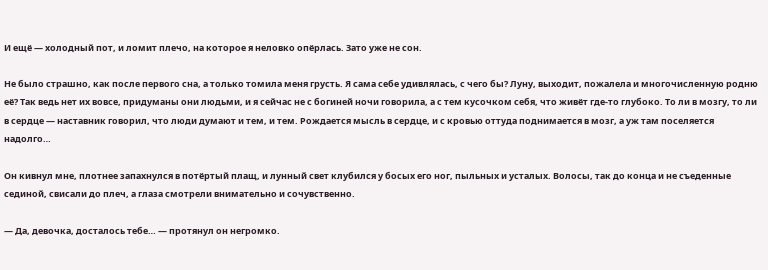И ещё — холодный пот, и ломит плечо, на которое я неловко опёрлась. Зато уже не сон.

Не было страшно, как после первого сна, а только томила меня грусть. Я сама себе удивлялась, с чего бы? Луну, выходит, пожалела и многочисленную родню её? Так ведь нет их вовсе, придуманы они людьми, и я сейчас не с богиней ночи говорила, а с тем кусочком себя, что живёт где-то глубоко. То ли в мозгу, то ли в сердце — наставник говорил, что люди думают и тем, и тем. Рождается мысль в сердце, и с кровью оттуда поднимается в мозг, а уж там поселяется надолго…

Он кивнул мне, плотнее запахнулся в потёртый плащ, и лунный свет клубился у босых его ног, пыльных и усталых. Волосы, так до конца и не съеденные сединой, свисали до плеч, а глаза смотрели внимательно и сочувственно.

— Да, девочка, досталось тебе… — протянул он негромко.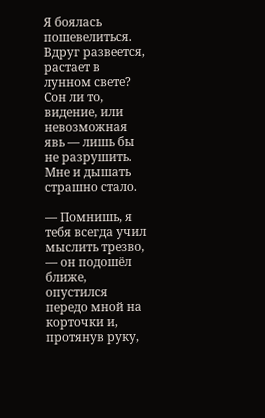Я боялась пошевелиться. Вдруг развеется, растает в лунном свете? Сон ли то, видение, или невозможная явь — лишь бы не разрушить. Мне и дышать страшно стало.

— Помнишь, я тебя всегда учил мыслить трезво, — он подошёл ближе, опустился передо мной на корточки и, протянув руку,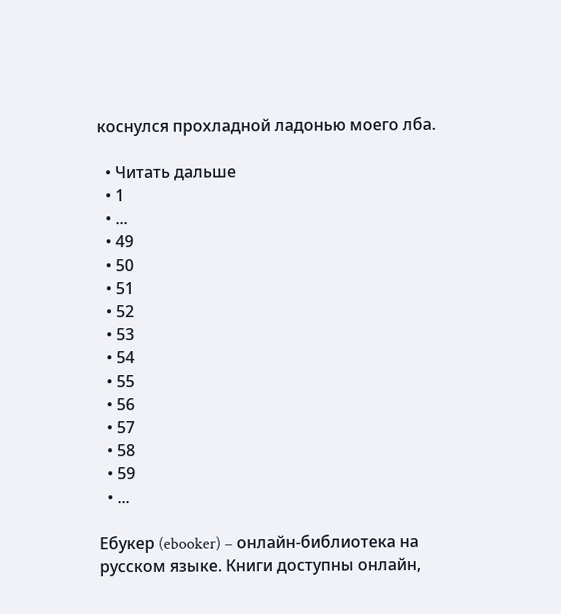коснулся прохладной ладонью моего лба.

  • Читать дальше
  • 1
  • ...
  • 49
  • 50
  • 51
  • 52
  • 53
  • 54
  • 55
  • 56
  • 57
  • 58
  • 59
  • ...

Ебукер (ebooker) – онлайн-библиотека на русском языке. Книги доступны онлайн,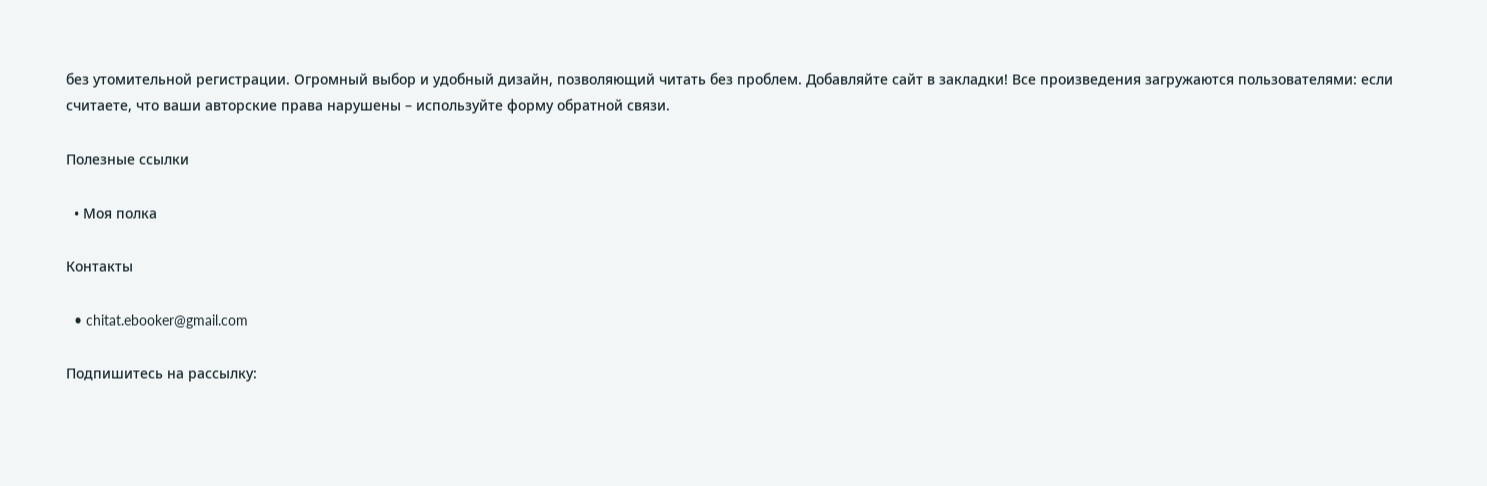без утомительной регистрации. Огромный выбор и удобный дизайн, позволяющий читать без проблем. Добавляйте сайт в закладки! Все произведения загружаются пользователями: если считаете, что ваши авторские права нарушены – используйте форму обратной связи.

Полезные ссылки

  • Моя полка

Контакты

  • chitat.ebooker@gmail.com

Подпишитесь на рассылку: